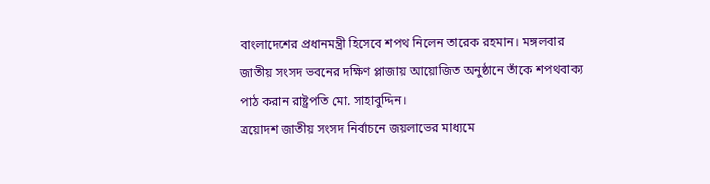বাংলাদেশের প্রধানমন্ত্রী হিসেবে শপথ নিলেন তারেক রহমান। মঙ্গলবার জাতীয় সংসদ ভবনের দক্ষিণ প্লাজায় আয়োজিত অনুষ্ঠানে তাঁকে শপথবাক্য পাঠ করান রাষ্ট্রপতি মো. সাহাবুদ্দিন।
ত্রয়োদশ জাতীয় সংসদ নির্বাচনে জয়লাভের মাধ্যমে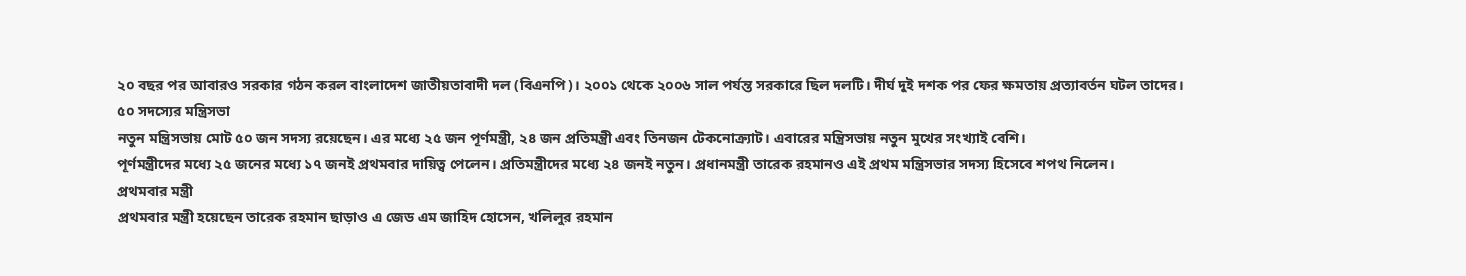২০ বছর পর আবারও সরকার গঠন করল বাংলাদেশ জাতীয়তাবাদী দল (বিএনপি)। ২০০১ থেকে ২০০৬ সাল পর্যন্ত সরকারে ছিল দলটি। দীর্ঘ দুই দশক পর ফের ক্ষমতায় প্রত্যাবর্তন ঘটল তাদের।
৫০ সদস্যের মন্ত্রিসভা
নতুন মন্ত্রিসভায় মোট ৫০ জন সদস্য রয়েছেন। এর মধ্যে ২৫ জন পূর্ণমন্ত্রী, ২৪ জন প্রতিমন্ত্রী এবং তিনজন টেকনোক্র্যাট। এবারের মন্ত্রিসভায় নতুন মুখের সংখ্যাই বেশি।
পূর্ণমন্ত্রীদের মধ্যে ২৫ জনের মধ্যে ১৭ জনই প্রথমবার দায়িত্ব পেলেন। প্রতিমন্ত্রীদের মধ্যে ২৪ জনই নতুন। প্রধানমন্ত্রী তারেক রহমানও এই প্রথম মন্ত্রিসভার সদস্য হিসেবে শপথ নিলেন।
প্রথমবার মন্ত্রী
প্রথমবার মন্ত্রী হয়েছেন তারেক রহমান ছাড়াও এ জেড এম জাহিদ হোসেন, খলিলুর রহমান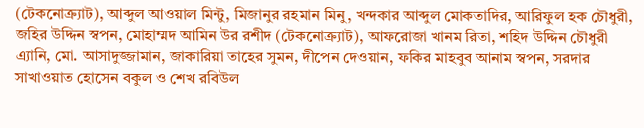(টেকনোক্র্যাট), আব্দুল আওয়াল মিন্টু, মিজানুর রহমান মিনু, খন্দকার আব্দুল মোকতাদির, আরিফুল হক চৌধুরী, জহির উদ্দিন স্বপন, মোহাম্মদ আমিন উর রশীদ (টেকনোক্র্যাট), আফরোজা খানম রিতা, শহিদ উদ্দিন চৌধুরী এ্যানি, মো. আসাদুজ্জামান, জাকারিয়া তাহের সুমন, দীপেন দেওয়ান, ফকির মাহবুব আনাম স্বপন, সরদার সাখাওয়াত হোসেন বকুল ও শেখ রবিউল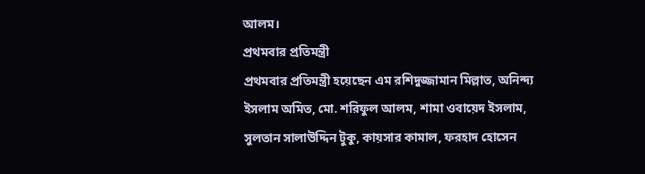আলম।
প্রথমবার প্রতিমন্ত্রী
প্রথমবার প্রতিমন্ত্রী হয়েছেন এম রশিদুজ্জামান মিল্লাত, অনিন্দ্য ইসলাম অমিত, মো. শরিফুল আলম, শামা ওবায়েদ ইসলাম, সুলতান সালাউদ্দিন টুকু, কায়সার কামাল, ফরহাদ হোসেন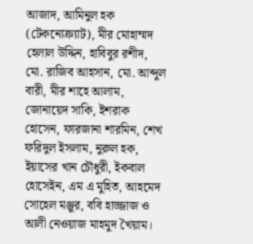আজাদ, আমিনুল হক (টেকনোক্র্যাট), মীর মোহাম্মদ হেলাল উদ্দিন, হাবিবুর রশীদ, মো. রাজিব আহসান, মো. আব্দুল বারী, মীর শাহে আলাম, জোনায়েদ সাকি, ইশরাক হোসেন, ফারজানা শারমিন, শেখ ফরিদুল ইসলাম, নুরুল হক, ইয়াসের খান চৌধুরী, ইকবাল হোসেইন, এম এ মুহিত, আহমেদ সোহেল মঞ্জুর, ববি হাজ্জাজ ও আলী নেওয়াজ মাহমুদ খৈয়াম।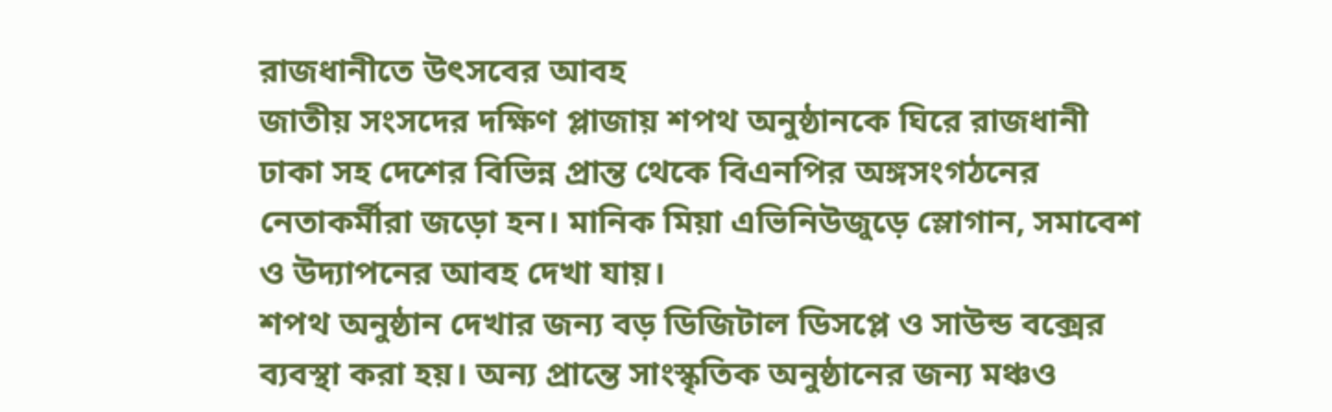রাজধানীতে উৎসবের আবহ
জাতীয় সংসদের দক্ষিণ প্লাজায় শপথ অনুষ্ঠানকে ঘিরে রাজধানী ঢাকা সহ দেশের বিভিন্ন প্রান্ত থেকে বিএনপির অঙ্গসংগঠনের নেতাকর্মীরা জড়ো হন। মানিক মিয়া এভিনিউজুড়ে স্লোগান, সমাবেশ ও উদ্যাপনের আবহ দেখা যায়।
শপথ অনুষ্ঠান দেখার জন্য বড় ডিজিটাল ডিসপ্লে ও সাউন্ড বক্সের ব্যবস্থা করা হয়। অন্য প্রান্তে সাংস্কৃতিক অনুষ্ঠানের জন্য মঞ্চও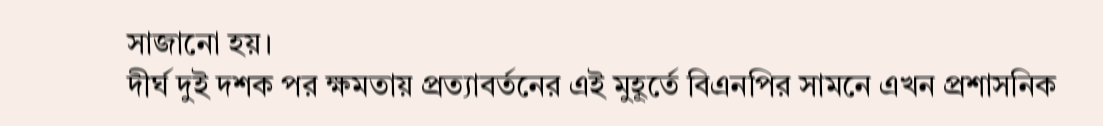সাজানো হয়।
দীর্ঘ দুই দশক পর ক্ষমতায় প্রত্যাবর্তনের এই মুহূর্তে বিএনপির সামনে এখন প্রশাসনিক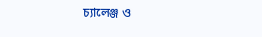চ্যালেঞ্জ ও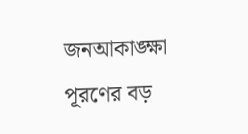জনআকাঙ্ক্ষা পূরণের বড়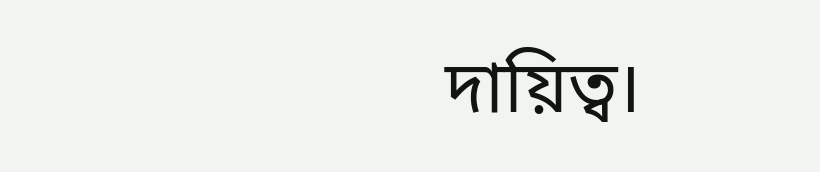দায়িত্ব।